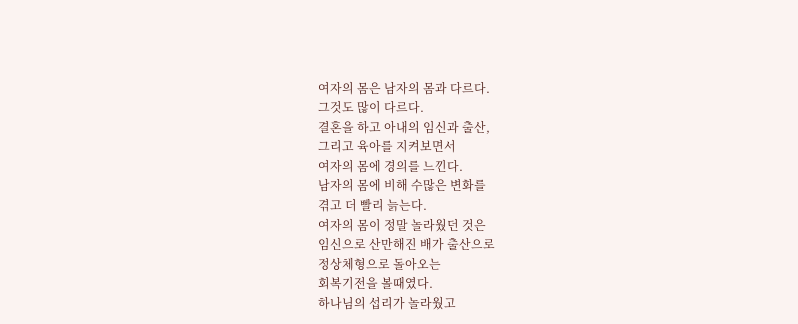여자의 몸은 남자의 몸과 다르다.
그것도 많이 다르다.
결혼을 하고 아내의 임신과 출산,
그리고 육아를 지켜보면서
여자의 몸에 경의를 느낀다.
남자의 몸에 비해 수많은 변화를
겪고 더 빨리 늙는다.
여자의 몸이 정말 놀라웠던 것은
임신으로 산만해진 배가 출산으로
정상체형으로 돌아오는
회복기전을 볼때였다.
하나님의 섭리가 놀라웠고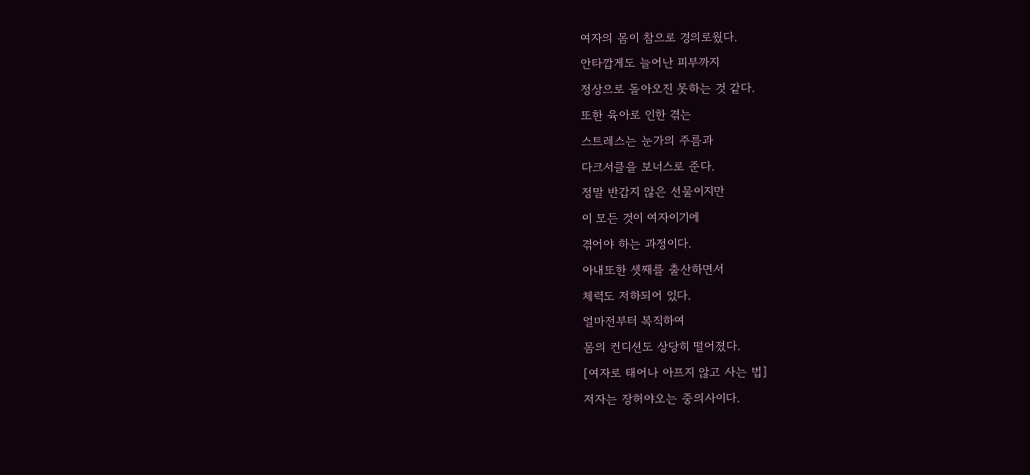여자의 몸이 참으로 경의로웠다.
안타깝게도 늘어난 피부까지
정상으로 돌아오진 못하는 것 같다.
또한 육아로 인한 겪는
스트레스는 눈가의 주름과
다크서클을 보너스로 준다.
정말 반갑지 않은 선물이지만
이 모든 것이 여자이기에
겪어야 하는 과정이다.
아내또한 셋째를 출산하면서
체력도 저하되어 있다.
얼마전부터 복직하여
몸의 컨디션도 상당히 떨어졌다.
[여자로 태어나 아프지 않고 사는 법]
저자는 장허야오는 중의사이다.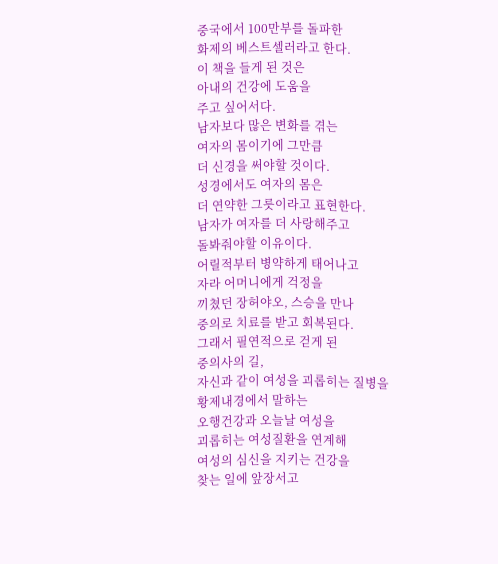중국에서 100만부를 돌파한
화제의 베스트셀러라고 한다.
이 책을 들게 된 것은
아내의 건강에 도움을
주고 싶어서다.
남자보다 많은 변화를 겪는
여자의 몸이기에 그만큼
더 신경을 써야할 것이다.
성경에서도 여자의 몸은
더 연약한 그릇이라고 표현한다.
남자가 여자를 더 사랑해주고
돌봐줘야할 이유이다.
어릴적부터 병약하게 태어나고
자라 어머니에게 걱정을
끼쳤던 장허야오, 스승을 만나
중의로 치료를 받고 회복된다.
그래서 필연적으로 걷게 된
중의사의 길,
자신과 같이 여성을 괴롭히는 질병을
황제내경에서 말하는
오행건강과 오늘날 여성을
괴롭히는 여성질환을 연계해
여성의 심신을 지키는 건강을
찾는 일에 앞장서고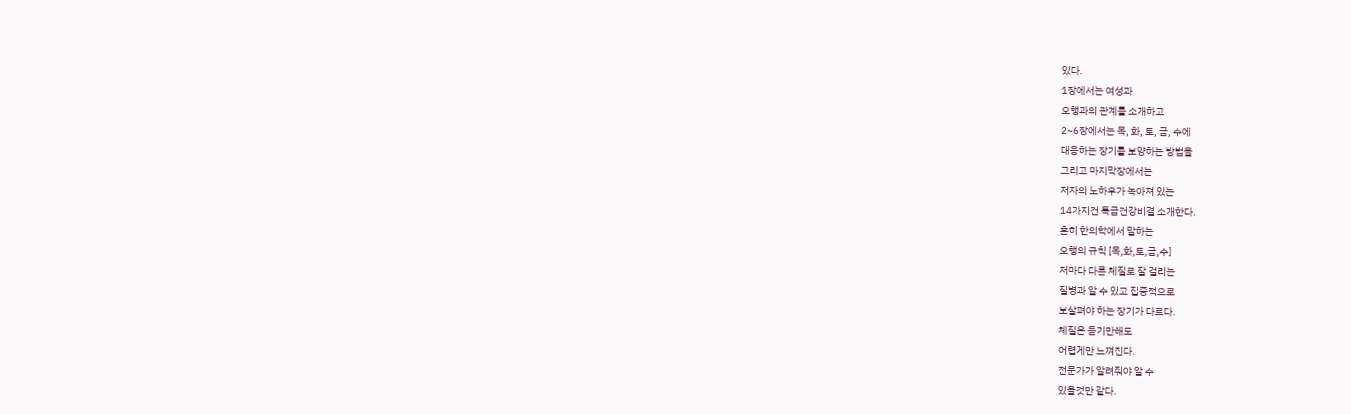있다.
1장에서는 여성과
오행과의 관계를 소개하고
2~6장에서는 목, 화, 토, 금, 수에
대응하는 장기를 보양하는 방법을
그리고 마지막장에서는
저자의 노하우가 녹아져 있는
14가지건 특급건강비결 소개한다.
흔히 한의학에서 말하는
오행의 규칙 [목,화,토,금,수]
저마다 다른 체질로 잘 걸리는
질병과 알 수 있고 집중적으로
보살펴야 하는 장기가 다르다.
체질은 듣기만해도
어렵게만 느껴진다.
전문가가 알려줘야 알 수
있을것만 같다.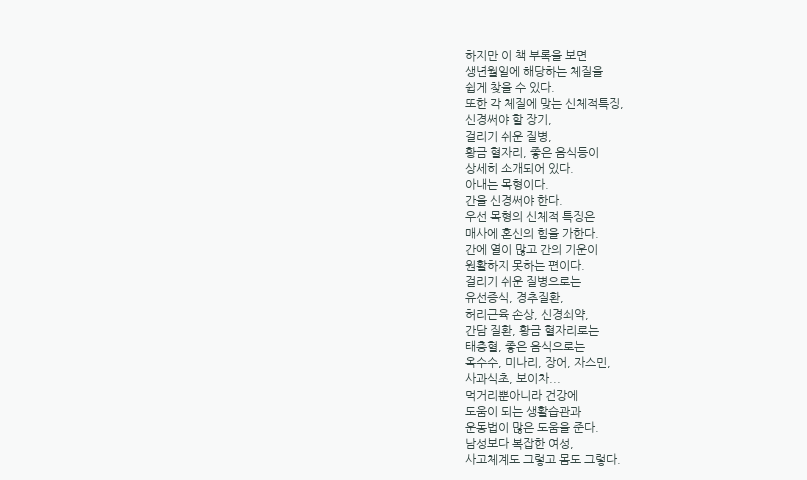하지만 이 책 부록을 보면
생년월일에 해당하는 체질을
쉽게 찾을 수 있다.
또한 각 체질에 맞는 신체적특징,
신경써야 할 장기,
걸리기 쉬운 질병,
황금 혈자리, 좋은 음식등이
상세히 소개되어 있다.
아내는 목형이다.
간을 신경써야 한다.
우선 목형의 신체적 특징은
매사에 혼신의 힘을 가한다.
간에 열이 많고 간의 기운이
원활하지 못하는 편이다.
걸리기 쉬운 질병으로는
유선증식, 경추질환,
허리근육 손상, 신경쇠약,
간담 질환, 황금 혈자리로는
태충혈, 좋은 음식으로는
옥수수, 미나리, 장어, 자스민,
사과식초, 보이차...
먹거리뿐아니라 건강에
도움이 되는 생활습관과
운동법이 많은 도움을 준다.
남성보다 복잡한 여성,
사고체계도 그렇고 몸도 그렇다.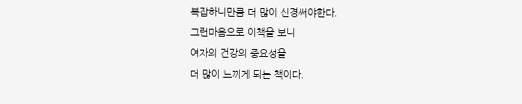복잡하니만큼 더 많이 신경써야한다.
그런마음으로 이책을 보니
여자의 건강의 중요성을
더 많이 느끼게 되는 책이다.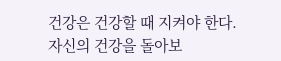건강은 건강할 때 지켜야 한다.
자신의 건강을 돌아보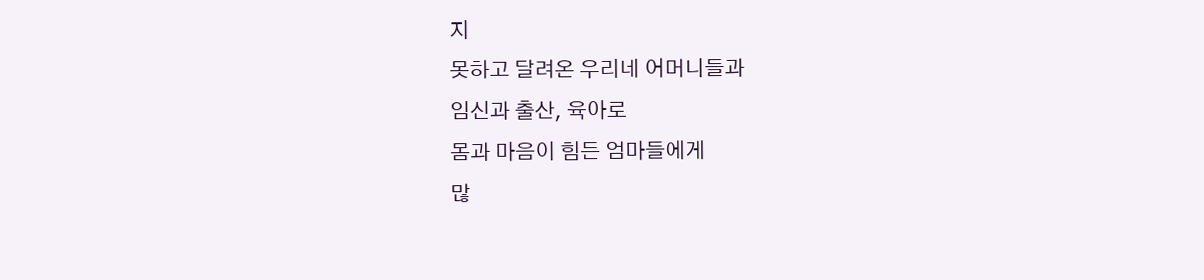지
못하고 달려온 우리네 어머니들과
임신과 출산, 육아로
몸과 마음이 힘든 엄마들에게
많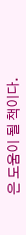은 도움이 될 책이다.